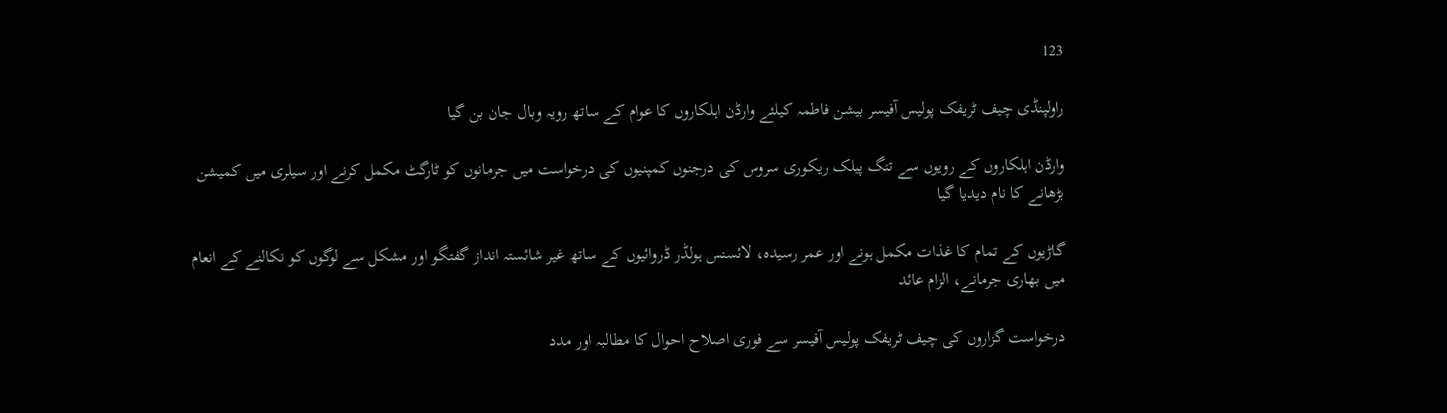123

راولپنڈی چیف ٹریفک پولیس آفیسر بیشن فاطمہ کیلئے وارڈن اہلکاروں کا عوام کے ساتھ رویہ وبال جان بن گیا

وارڈن اہلکاروں کے رویوں سے تنگ پبلک ریکوری سروس کی درجنوں کمپنیوں کی درخواست میں جرمانوں کو ٹارگٹ مکمل کرنے اور سیلری میں کمیشن بڑھانے کا نام دیدیا گیا

گاڑیوں کے تمام کا غذات مکمل ہونے اور عمر رسیدہ، لائسنس ہولڈر ڈروائیوں کے ساتھ غیر شائستہ انداز گفتگو اور مشکل سے لوگوں کو نکالنے کے انعام میں بھاری جرمانے، الزام عائد

درخواست گزاروں کی چیف ٹریفک پولیس آفیسر سے فوری اصلاح احوال کا مطالبہ اور مدد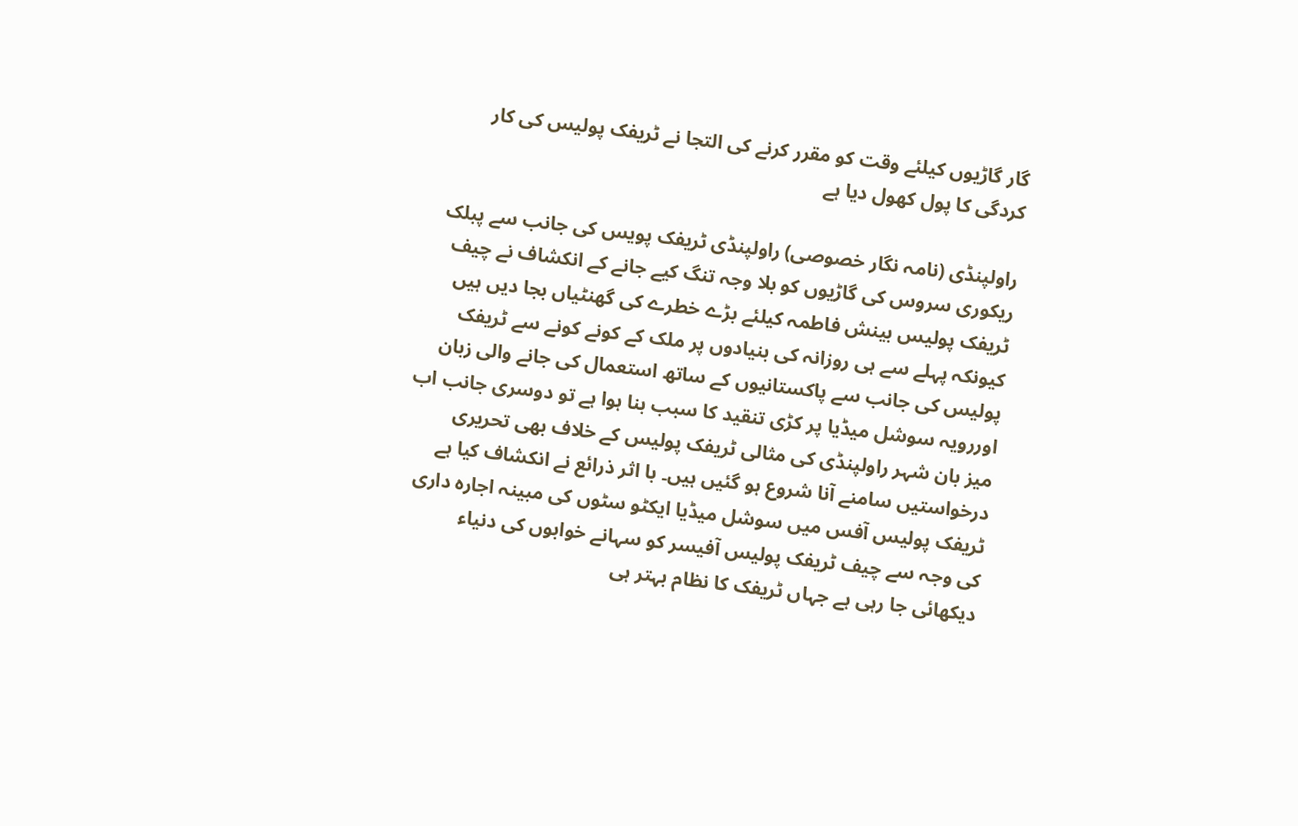گار گاڑیوں کیلئے وقت کو مقرر کرنے کی التجا نے ٹریفک پولیس کی کار کردگی کا پول کھول دیا ہے

راولپنڈی (نامہ نگار خصوصی) راولپنڈی ٹریفک پویس کی جانب سے پبلک ریکوری سروس کی گاڑیوں کو بلا وجہ تنگ کیے جانے کے انکشاف نے چیف ٹریفک پولیس بینش فاطمہ کیلئے بڑے خطرے کی گھنٹیاں بجا دیں ہیں کیونکہ پہلے سے ہی روزانہ کی بنیادوں پر ملک کے کونے کونے سے ٹریفک پولیس کی جانب سے پاکستانیوں کے ساتھ استعمال کی جانے والی زبان اوررویہ سوشل میڈیا پر کڑی تنقید کا سبب بنا ہوا ہے تو دوسری جانب اب میز بان شہر راولپنڈی کی مثالی ٹریفک پولیس کے خلاف بھی تحریری درخواستیں سامنے آنا شروع ہو گئیں ہیں۔ با اثر ذرائع نے انکشاف کیا ہے ٹریفک پولیس آفس میں سوشل میڈیا ایکٹو سٹوں کی مبینہ اجارہ داری کی وجہ سے چیف ٹریفک پولیس آفیسر کو سہانے خوابوں کی دنیاء دیکھائی جا رہی ہے جہاں ٹریفک کا نظام بہتر ہی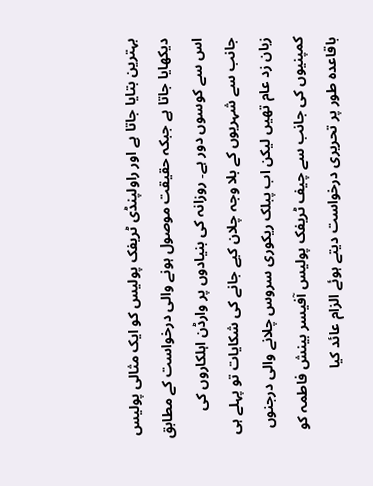بہترین بتایا جاتا ہے اور راولپنڈی ٹریفک پولیس کو ایک مثالی پولیس دیکھایا جاتا ہے جبکہ حقیقت موصول ہونے والی درخواست کے مطابق اس سے کوسوں دور ہے۔ روزانہ کی بنیادوں پر وارڈن اہلکاروں کی جانب سے شہریوں کے بلا وجہ چلان کیے جانے کی شکایات تو پہلے ہی زبان زد عام تھیں لیکن اب پبلک ریکوری سروس چلانے والی درجنوں کمپنیوں کی جانب سے چیف ٹریفک پولیس آفیسر بینش فاطمہ کو باقاعدہ طور پر تحریری درخواست دیتے ہوئے الزام عائد کیا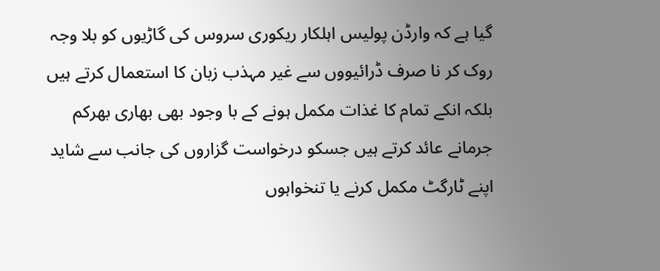گیا ہے کہ وارڈن پولیس اہلکار ریکوری سروس کی گاڑیوں کو بلا وجہ روک کر نا صرف ڈرائیووں سے غیر مہذب زبان کا استعمال کرتے ہیں بلکہ انکے تمام کا غذات مکمل ہونے کے با وجود بھی بھاری بھرکم جرمانے عائد کرتے ہیں جسکو درخواست گزاروں کی جانب سے شاید اپنے ٹارگٹ مکمل کرنے یا تنخواہوں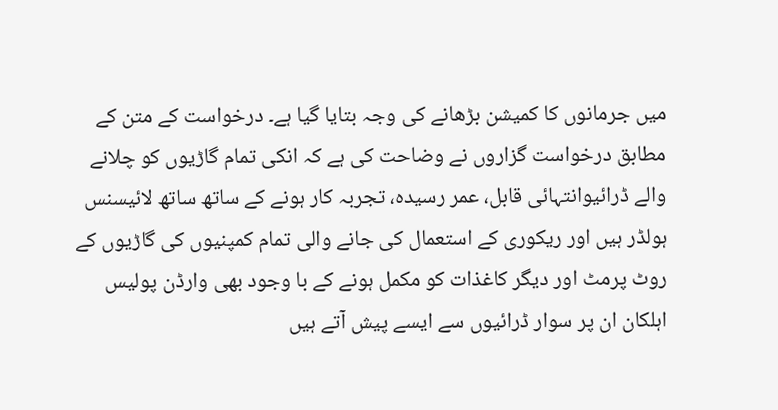میں جرمانوں کا کمیشن بڑھانے کی وجہ بتایا گیا ہے۔ درخواست کے متن کے مطابق درخواست گزاروں نے وضاحت کی ہے کہ انکی تمام گاڑیوں کو چلانے والے ڈرائیوانتہائی قابل، عمر رسیدہ، تجربہ کار ہونے کے ساتھ ساتھ لائیسنس ہولڈر ہیں اور ریکوری کے استعمال کی جانے والی تمام کمپنیوں کی گاڑیوں کے روٹ پرمٹ اور دیگر کاغذات کو مکمل ہونے کے با وجود بھی وارڈن پولیس اہلکان ان پر سوار ڈرائیوں سے ایسے پیش آتے ہیں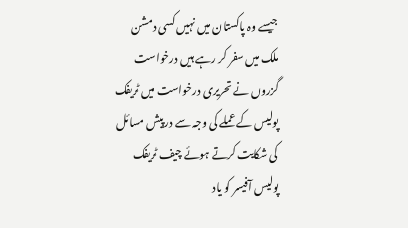جیسے وہ پاکستان میں نہیں کسی دمشن ملک میں سفر کر رہے ہیں درخواست گزروں نے تحریری درخواست میں ٹریفک پولیس کے عملے کی وجہ سے درپیش مسائل کی شکایت کرتے ہوئے چیف ٹریفک پولیس آفیسر کو یاد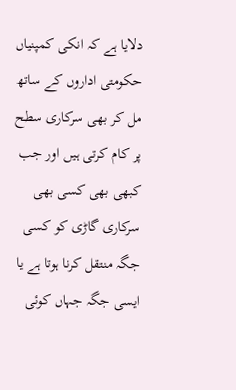دلایا ہے کہ انکی کمپنیاں حکومتی اداروں کے ساتھ مل کر بھی سرکاری سطح پر کام کرتی ہیں اور جب کبھی بھی کسی بھی سرکاری گاڑی کو کسی جگہ منتقل کرنا ہوتا ہے یا ایسی جگہ جہاں کوئی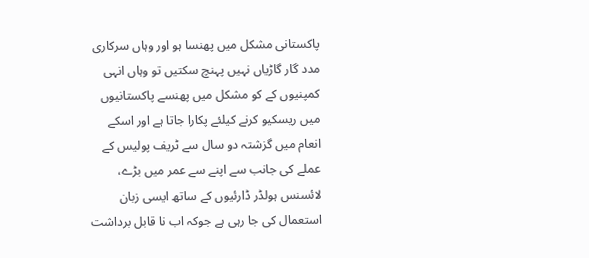پاکستانی مشکل میں پھنسا ہو اور وہاں سرکاری مدد گار گاڑیاں نہیں پہنچ سکتیں تو وہاں انہی کمپنیوں کے کو مشکل میں پھنسے پاکستانیوں میں ریسکیو کرنے کیلئے پکارا جاتا ہے اور اسکے انعام میں گزشتہ دو سال سے ٹریف پولیس کے عملے کی جانب سے اپنے سے عمر میں بڑے، لائسنس ہولڈر ڈارئیوں کے ساتھ ایسی زبان استعمال کی جا رہی ہے جوکہ اب نا قابل برداشت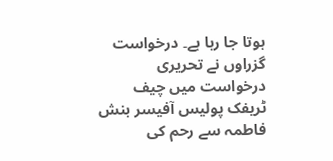ہوتا جا رہا ہے۔ درخواست گزراوں نے تحریری درخواست میں چیف ٹریفک پولیس آفیسر بنش فاطمہ سے رحم کی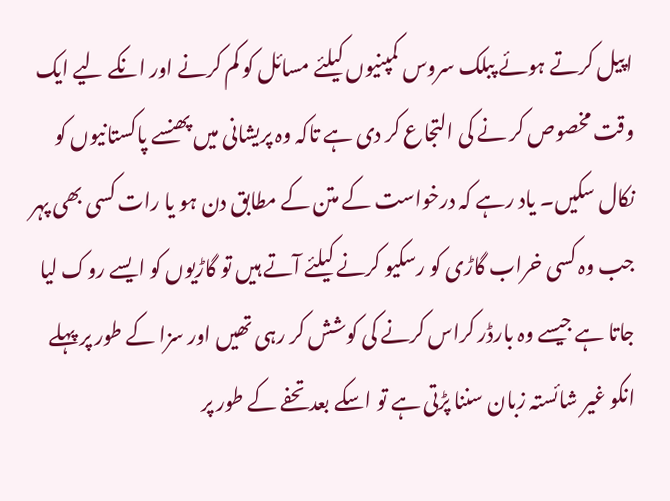اپیل کرتے ہوئے پبلک سروس کمپنیوں کیلئے مسائل کو کم کرنے اور انکے لیے ایک وقت مخصوص کر نے کی التجاع کر دی ہے تاکہ وہ پریشانی میں پھنسے پاکستانیوں کو نکال سکیں۔ یاد رہے کہ درخواست کے متن کے مطابق دن ہو یا رات کسی بھی پہر جب وہ کسی خراب گاڑی کو رسکیو کرنے کیلئے آتے ہیں تو گاڑیوں کو ایسے روک لیا جاتا ہے جیسے وہ بارڈر کراس کرنے کی کوشش کر رہی تھیں اور سزا کے طور پر پہلے انکو غیر شائستہ زبان سننا پڑتی ہے تو اسکے بعد تحفے کے طور پر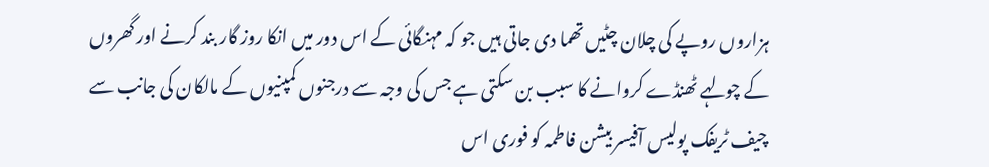ہزاروں روپے کی چلان چٹیں تھما دی جاتی ہیں جو کہ مہنگائی کے اس دور میں انکا روز گار بند کرنے اور گھروں کے چولہے ٹھنڈے کروانے کا سبب بن سکتی ہے جس کی وجہ سے درجنوں کمپنیوں کے مالکان کی جانب سے چیف ٹریفک پولیس آفیسر بیشن فاطمہ کو فوری اس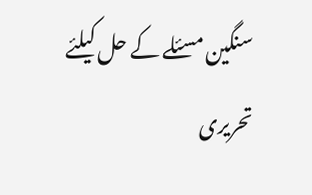سنگین مسئلے کے حل کیلئے تحریری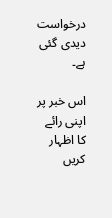درخواست دیدی گئی ہے۔

اس خبر پر اپنی رائے کا اظہار کریں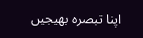اپنا تبصرہ بھیجیں